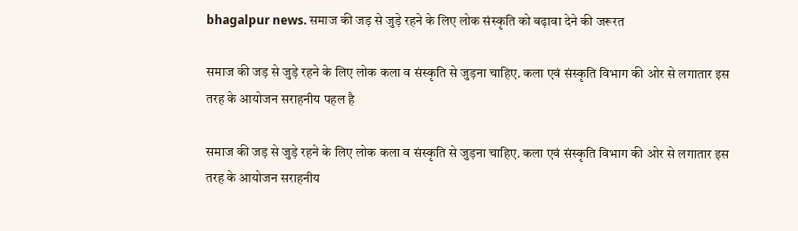bhagalpur news. समाज की जड़ से जुड़े रहने के लिए लोक संस्कृति को बढ़ावा देने की जरूरत

समाज की जड़ से जुड़े रहने के लिए लोक कला व संस्कृति से जुड़ना चाहिए. कला एवं संस्कृति विभाग की ओर से लगातार इस तरह के आयोजन सराहनीय पहल है

समाज की जड़ से जुड़े रहने के लिए लोक कला व संस्कृति से जुड़ना चाहिए. कला एवं संस्कृति विभाग की ओर से लगातार इस तरह के आयोजन सराहनीय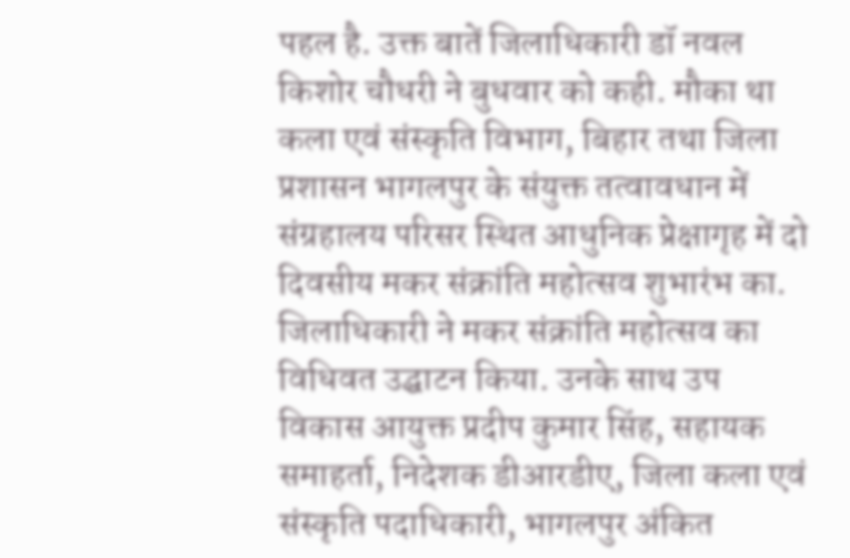पहल है. उक्त बातें जिलाधिकारी डॉ नवल किशोर चौधरी ने बुधवार को कही. मौका था कला एवं संस्कृति विभाग, बिहार तथा जिला प्रशासन भागलपुर के संयुक्त तत्वावधान में संग्रहालय परिसर स्थित आधुनिक प्रेक्षागृह में दो दिवसीय मकर संक्रांति महोत्सव शुभारंभ का. जिलाधिकारी ने मकर संक्रांति महोत्सव का विधिवत उद्घाटन किया. उनके साथ उप विकास आयुक्त प्रदीप कुमार सिंह, सहायक समाहर्ता, निदेशक डीआरडीए, जिला कला एवं संस्कृति पदाधिकारी, भागलपुर अंकित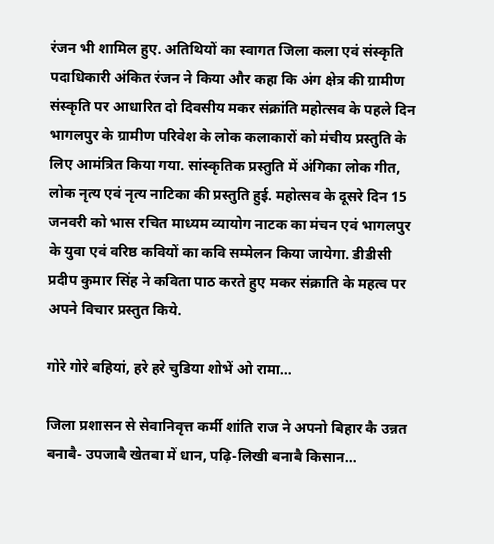रंजन भी शामिल हुए. अतिथियों का स्वागत जिला कला एवं संस्कृति पदाधिकारी अंकित रंजन ने किया और कहा कि अंग क्षेत्र की ग्रामीण संस्कृति पर आधारित दो दिवसीय मकर संक्रांति महोत्सव के पहले दिन भागलपुर के ग्रामीण परिवेश के लोक कलाकारों को मंचीय प्रस्तुति के लिए आमंत्रित किया गया. सांस्कृतिक प्रस्तुति में अंगिका लोक गीत, लोक नृत्य एवं नृत्य नाटिका की प्रस्तुति हुई. महोत्सव के दूसरे दिन 15 जनवरी को भास रचित माध्यम व्यायोग नाटक का मंचन एवं भागलपुर के युवा एवं वरिष्ठ कवियों का कवि सम्मेलन किया जायेगा. डीडीसी प्रदीप कुमार सिंह ने कविता पाठ करते हुए मकर संक्राति के महत्व पर अपने विचार प्रस्तुत किये.

गोरे गोरे बहियां, हरे हरे चुडिया शोभें ओ रामा…

जिला प्रशासन से सेवानिवृत्त कर्मी शांति राज ने अपनो बिहार कै उन्नत बनाबै- उपजाबै खेतबा में धान, पढ़ि-लिखी बनाबै किसान…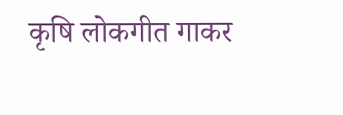कृषि लोकगीत गाकर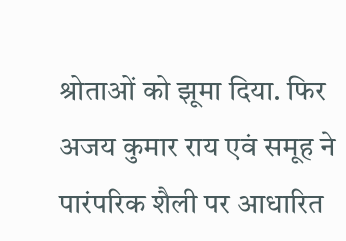श्रोताओं को झूमा दिया. फिर अजय कुमार राय एवं समूह ने पारंपरिक शैली पर आधारित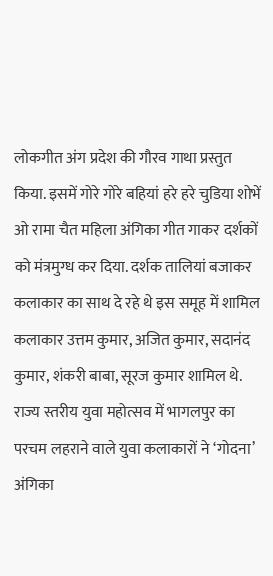लोकगीत अंग प्रदेश की गौरव गाथा प्रस्तुत किया. इसमें गोरे गोरे बहियां हरे हरे चुडिया शोभें ओ रामा चैत महिला अंगिका गीत गाकर दर्शकों को मंत्रमुग्ध कर दिया. दर्शक तालियां बजाकर कलाकार का साथ दे रहे थे इस समूह में शामिल कलाकार उत्तम कुमार, अजित कुमार, सदानंद कुमार, शंकरी बाबा, सूरज कुमार शामिल थे. राज्य स्तरीय युवा महोत्सव में भागलपुर का परचम लहराने वाले युवा कलाकारों ने ‘गोदना’ अंगिका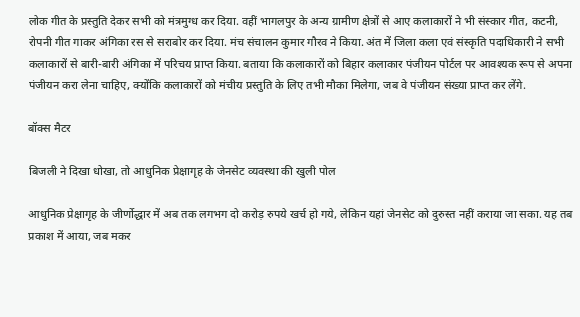लोक गीत के प्रस्तुति देकर सभी को मंत्रमुग्ध कर दिया. वहीं भागलपुर के अन्य ग्रामीण क्षेत्रों से आए कलाकारों ने भी संस्कार गीत, कटनी, रोपनी गीत गाकर अंगिका रस से सराबोर कर दिया. मंच संचालन कुमार गौरव ने किया. अंत में जिला कला एवं संस्कृति पदाधिकारी ने सभी कलाकारों से बारी-बारी अंगिका में परिचय प्राप्त किया. बताया कि कलाकारों को बिहार कलाकार पंजीयन पोर्टल पर आवश्यक रूप से अपना पंजीयन करा लेना चाहिए, क्योंकि कलाकारों को मंचीय प्रस्तुति के लिए तभी मौका मिलेगा, जब वे पंजीयन संख्या प्राप्त कर लेंगे.

बॉक्स मैटर

बिजली ने दिखा धोखा, तो आधुनिक प्रेक्षागृह के जेनसेट व्यवस्था की खुली पोल

आधुनिक प्रेक्षागृह के जीर्णोद्धार में अब तक लगभग दो करोड़ रुपये खर्च हो गये, लेकिन यहां जेनसेट को दुरुस्त नहीं कराया जा सका. यह तब प्रकाश में आया, जब मकर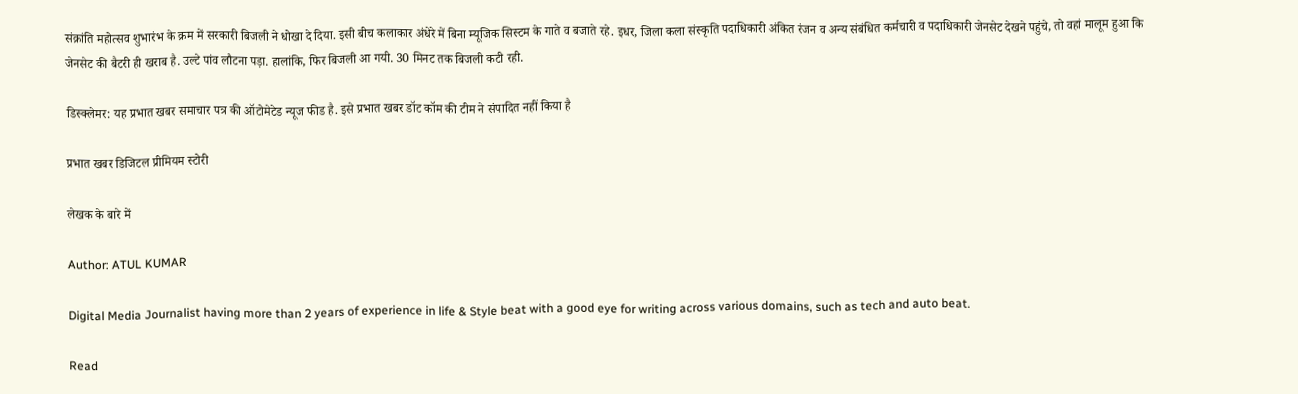संक्रांति महोत्सव शुभारंभ के क्रम में सरकारी बिजली ने धोखा दे दिया. इसी बीच कलाकार अंधेरे में बिना म्यूजिक सिस्टम के गाते व बजाते रहे. इधर, जिला कला संस्कृति पदाधिकारी अंकित रंजन व अन्य संबंधित कर्मचारी व पदाधिकारी जेनसेट देखने पहुंचे, तो वहां मालूम हुआ कि जेनसेट की बैटरी ही खराब है. उल्टे पांव लौटना पड़ा. हालांकि, फिर बिजली आ गयी. 30 मिनट तक बिजली कटी रही.

डिस्क्लेमर: यह प्रभात खबर समाचार पत्र की ऑटोमेटेड न्यूज फीड है. इसे प्रभात खबर डॉट कॉम की टीम ने संपादित नहीं किया है

प्रभात खबर डिजिटल प्रीमियम स्टोरी

लेखक के बारे में

Author: ATUL KUMAR

Digital Media Journalist having more than 2 years of experience in life & Style beat with a good eye for writing across various domains, such as tech and auto beat.

Read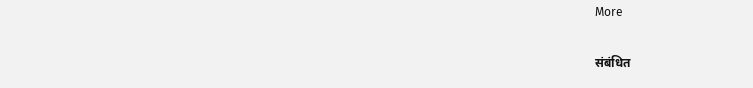More

संबंधित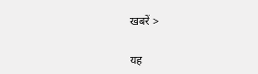खबरें >

यह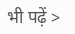भी पढ़ें >